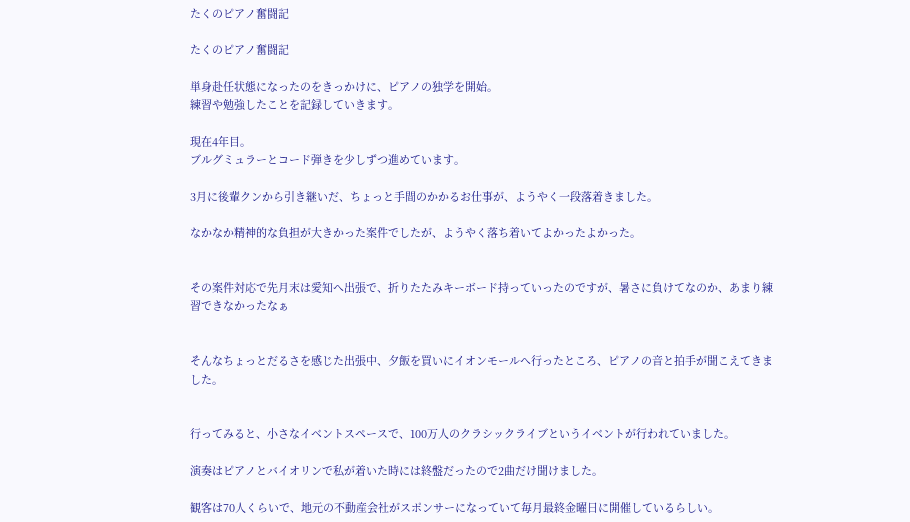たくのピアノ奮闘記

たくのピアノ奮闘記

単身赴任状態になったのをきっかけに、ピアノの独学を開始。
練習や勉強したことを記録していきます。

現在4年目。
ブルグミュラーとコード弾きを少しずつ進めています。

3月に後輩クンから引き継いだ、ちょっと手間のかかるお仕事が、ようやく一段落着きました。

なかなか精神的な負担が大きかった案件でしたが、ようやく落ち着いてよかったよかった。


その案件対応で先月末は愛知へ出張で、折りたたみキーボード持っていったのですが、暑さに負けてなのか、あまり練習できなかったなぁ


そんなちょっとだるさを感じた出張中、夕飯を買いにイオンモールへ行ったところ、ピアノの音と拍手が聞こえてきました。


行ってみると、小さなイベントスペースで、100万人のクラシックライブというイベントが行われていました。

演奏はピアノとバイオリンで私が着いた時には終盤だったので2曲だけ聞けました。

観客は70人くらいで、地元の不動産会社がスポンサーになっていて毎月最終金曜日に開催しているらしい。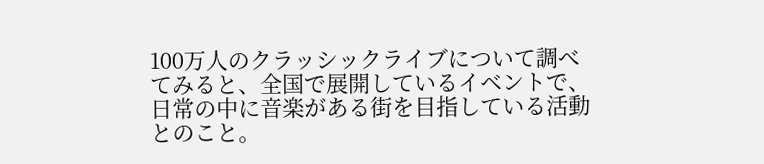100万人のクラッシックライブについて調べてみると、全国で展開しているイベントで、日常の中に音楽がある街を目指している活動とのこと。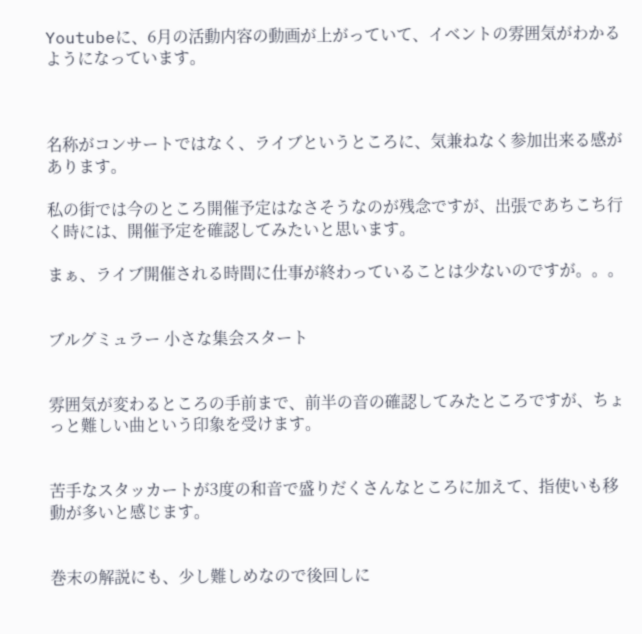Youtubeに、6月の活動内容の動画が上がっていて、イベントの雰囲気がわかるようになっています。



名称がコンサートではなく、ライブというところに、気兼ねなく参加出来る感があります。

私の街では今のところ開催予定はなさそうなのが残念ですが、出張であちこち行く時には、開催予定を確認してみたいと思います。

まぁ、ライブ開催される時間に仕事が終わっていることは少ないのですが。。。


ブルグミュラー 小さな集会スタート


雰囲気が変わるところの手前まで、前半の音の確認してみたところですが、ちょっと難しい曲という印象を受けます。


苦手なスタッカートが3度の和音で盛りだくさんなところに加えて、指使いも移動が多いと感じます。


巻末の解説にも、少し難しめなので後回しに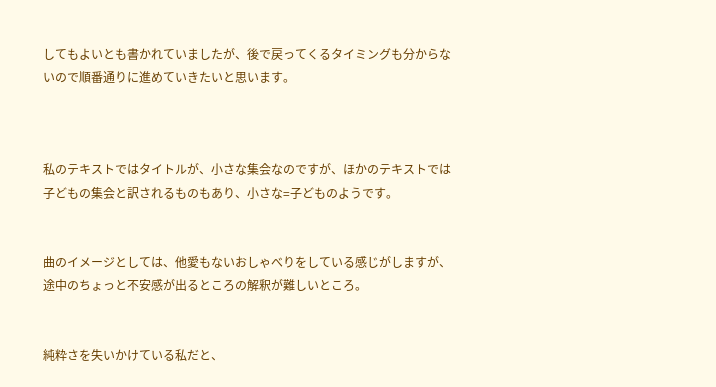してもよいとも書かれていましたが、後で戻ってくるタイミングも分からないので順番通りに進めていきたいと思います。



私のテキストではタイトルが、小さな集会なのですが、ほかのテキストでは子どもの集会と訳されるものもあり、小さな=子どものようです。


曲のイメージとしては、他愛もないおしゃべりをしている感じがしますが、途中のちょっと不安感が出るところの解釈が難しいところ。


純粋さを失いかけている私だと、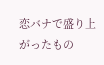恋バナで盛り上がったもの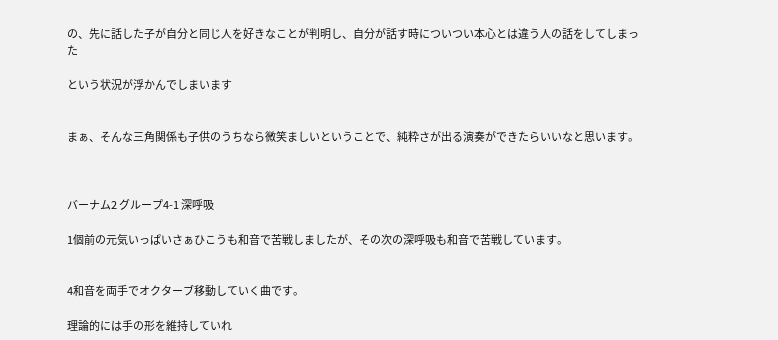の、先に話した子が自分と同じ人を好きなことが判明し、自分が話す時についつい本心とは違う人の話をしてしまった

という状況が浮かんでしまいます


まぁ、そんな三角関係も子供のうちなら微笑ましいということで、純粋さが出る演奏ができたらいいなと思います。



バーナム2 グループ4-1 深呼吸

1個前の元気いっぱいさぁひこうも和音で苦戦しましたが、その次の深呼吸も和音で苦戦しています。


4和音を両手でオクターブ移動していく曲です。

理論的には手の形を維持していれ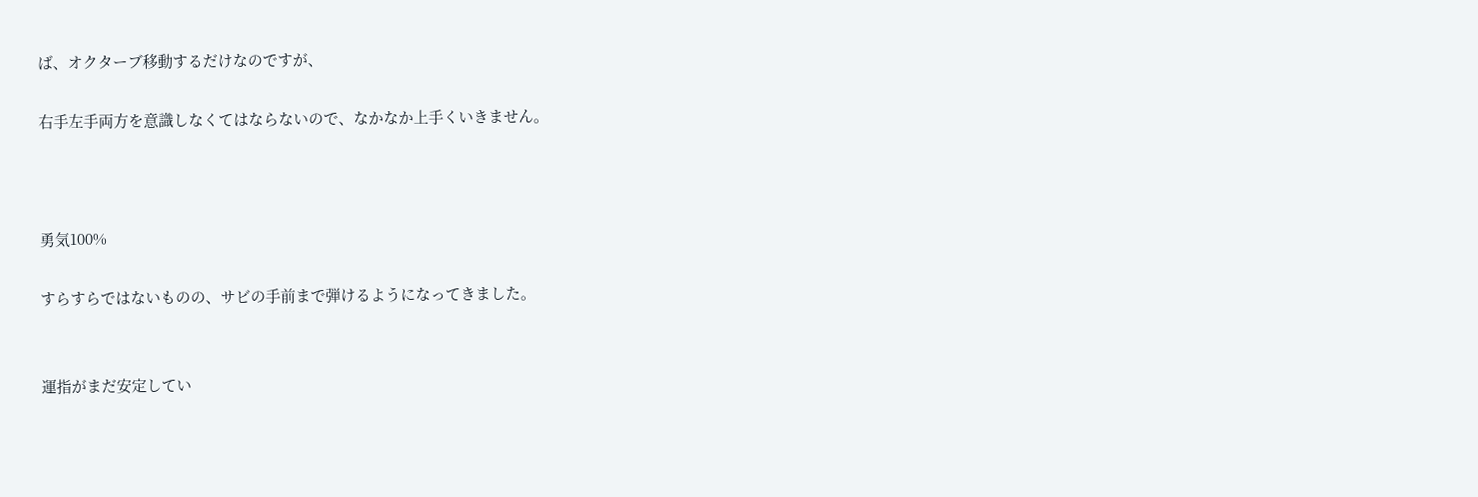ば、オクターブ移動するだけなのですが、

右手左手両方を意識しなくてはならないので、なかなか上手くいきません。



勇気100%

すらすらではないものの、サビの手前まで弾けるようになってきました。


運指がまだ安定してい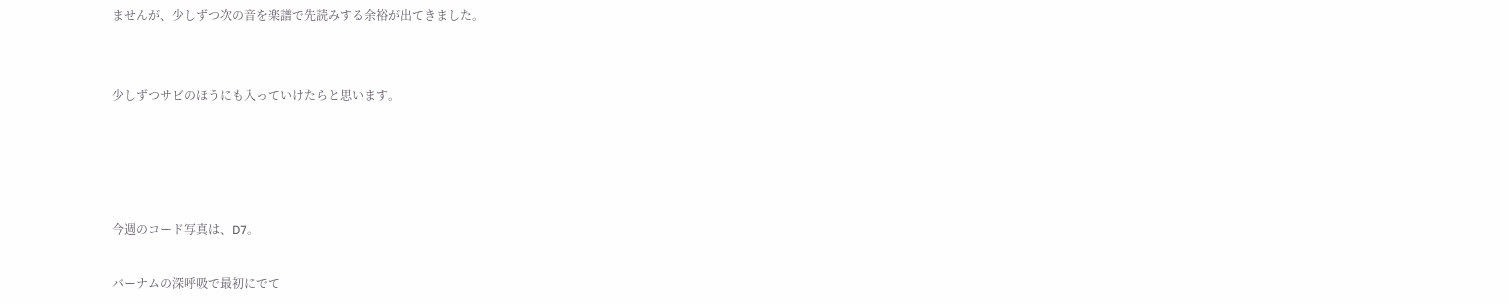ませんが、少しずつ次の音を楽譜で先読みする余裕が出てきました。


少しずつサビのほうにも入っていけたらと思います。




今週のコード写真は、D7。

バーナムの深呼吸で最初にでて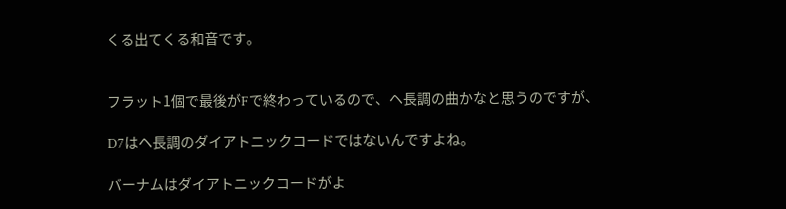くる出てくる和音です。


フラット1個で最後がFで終わっているので、ヘ長調の曲かなと思うのですが、

D7はヘ長調のダイアトニックコードではないんですよね。

バーナムはダイアトニックコードがよ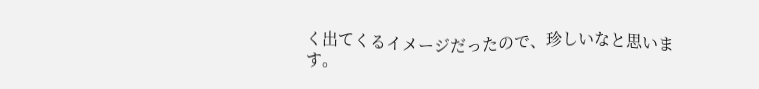く出てくるイメージだったので、珍しいなと思います。